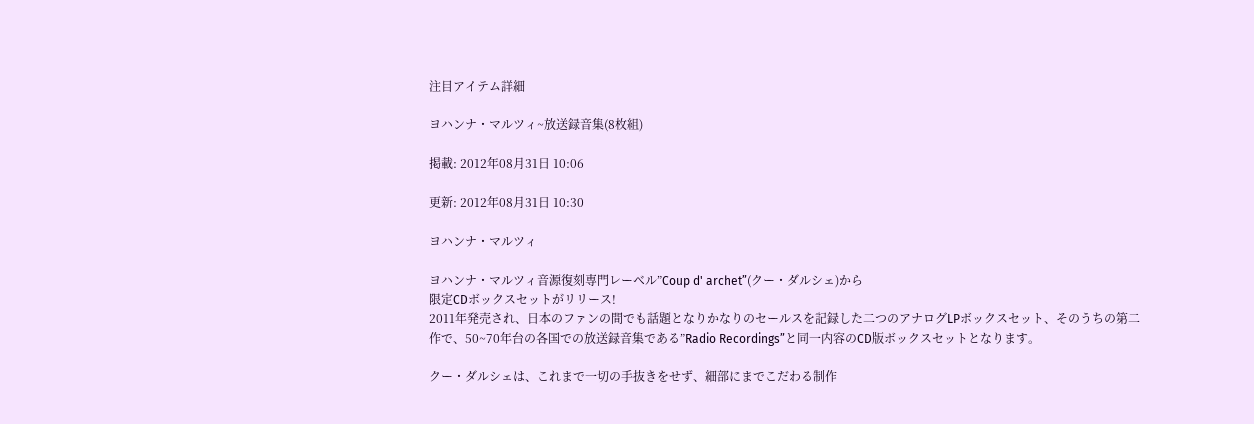注目アイテム詳細

ヨハンナ・マルツィ~放送録音集(8枚組)

掲載: 2012年08月31日 10:06

更新: 2012年08月31日 10:30

ヨハンナ・マルツィ

ヨハンナ・マルツィ音源復刻専門レーベル”Coup d' archet”(クー・ダルシェ)から
限定CDボックスセットがリリース!
2011年発売され、日本のファンの間でも話題となりかなりのセールスを記録した二つのアナログLPボックスセット、そのうちの第二作で、50~70年台の各国での放送録音集である”Radio Recordings”と同一内容のCD版ボックスセットとなります。

クー・ダルシェは、これまで一切の手抜きをせず、細部にまでこだわる制作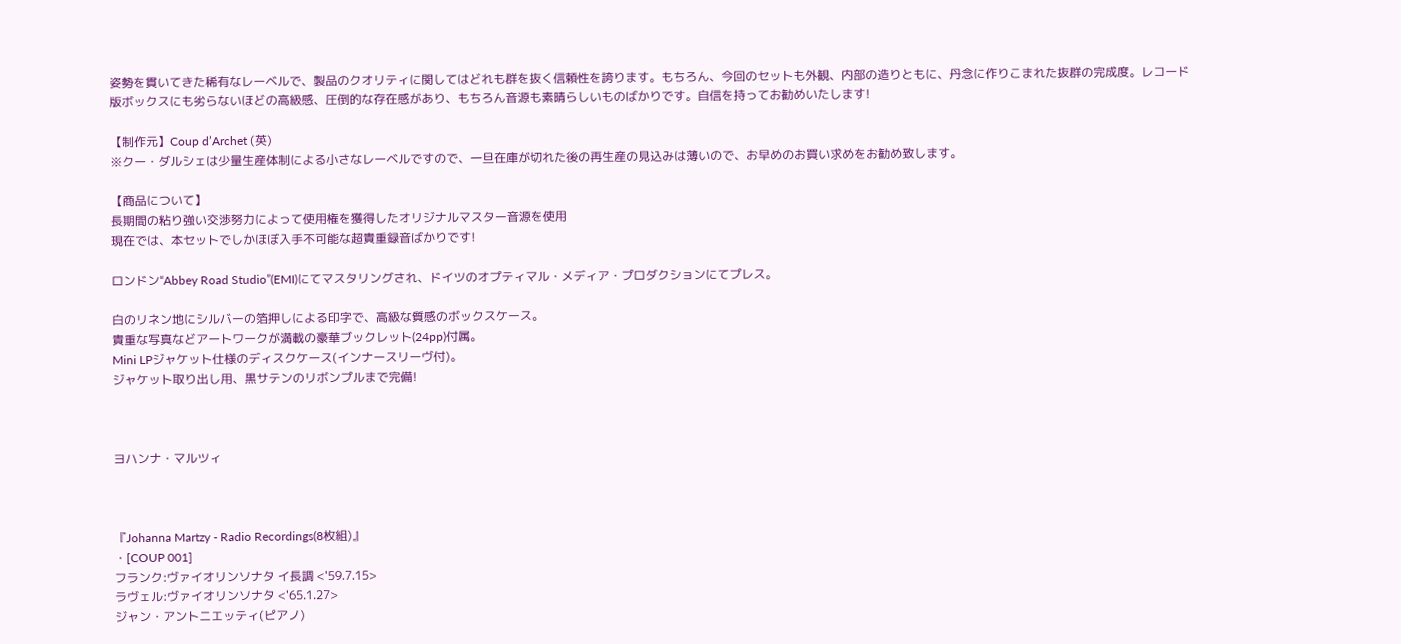姿勢を貫いてきた稀有なレーベルで、製品のクオリティに関してはどれも群を抜く信頼性を誇ります。もちろん、今回のセットも外観、内部の造りともに、丹念に作りこまれた抜群の完成度。レコード版ボックスにも劣らないほどの高級感、圧倒的な存在感があり、もちろん音源も素晴らしいものばかりです。自信を持ってお勧めいたします!

【制作元】Coup d’Archet (英)
※クー・ダルシェは少量生産体制による小さなレーベルですので、一旦在庫が切れた後の再生産の見込みは薄いので、お早めのお買い求めをお勧め致します。

【商品について】
長期間の粘り強い交渉努力によって使用権を獲得したオリジナルマスター音源を使用
現在では、本セットでしかほぼ入手不可能な超貴重録音ばかりです!

ロンドン“Abbey Road Studio”(EMI)にてマスタリングされ、ドイツのオプティマル・メディア・プロダクションにてプレス。

白のリネン地にシルバーの箔押しによる印字で、高級な質感のボックスケース。
貴重な写真などアートワークが満載の豪華ブックレット(24pp)付属。
Mini LPジャケット仕様のディスクケース(インナースリーヴ付)。
ジャケット取り出し用、黒サテンのリボンプルまで完備!



ヨハンナ・マルツィ



『Johanna Martzy - Radio Recordings(8枚組)』
・[COUP 001]
フランク:ヴァイオリンソナタ イ長調 <'59.7.15>
ラヴェル:ヴァイオリンソナタ <'65.1.27>
ジャン・アントニエッティ(ピアノ)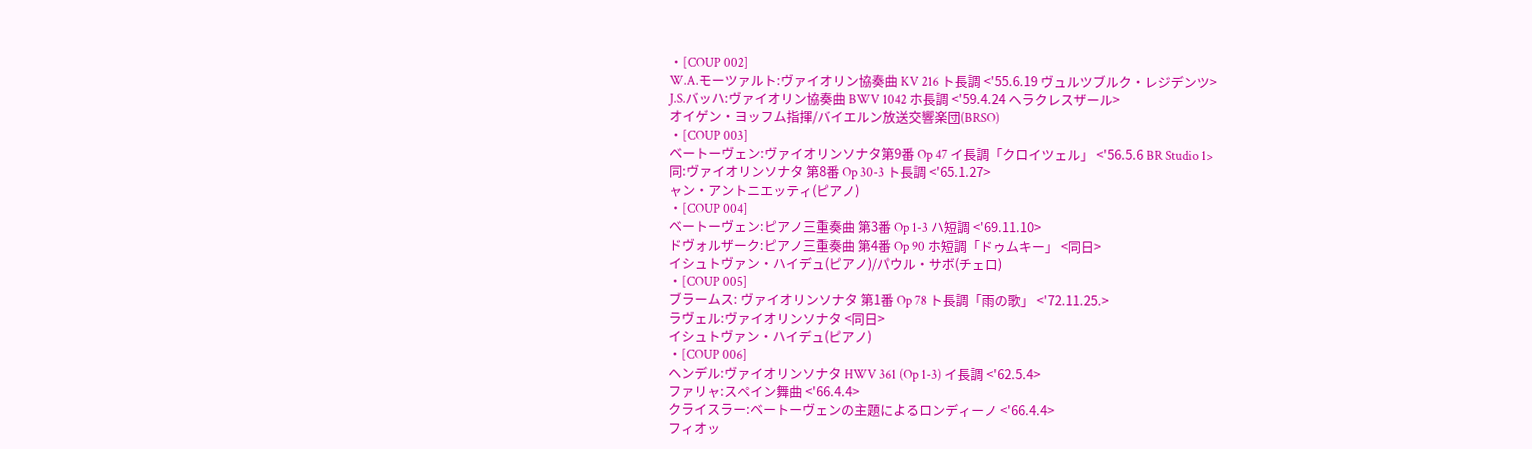・[COUP 002]
W.A.モーツァルト:ヴァイオリン協奏曲 KV 216 ト長調 <'55.6.19 ヴュルツブルク・レジデンツ>
J.S.バッハ:ヴァイオリン協奏曲 BWV 1042 ホ長調 <'59.4.24 ヘラクレスザール>
オイゲン・ヨッフム指揮/バイエルン放送交響楽団(BRSO)
・[COUP 003]
ベートーヴェン:ヴァイオリンソナタ第9番 Op 47 イ長調「クロイツェル」 <'56.5.6 BR Studio 1>
同:ヴァイオリンソナタ 第8番 Op 30-3 ト長調 <'65.1.27>
ャン・アントニエッティ(ピアノ)
・[COUP 004]
ベートーヴェン:ピアノ三重奏曲 第3番 Op 1-3 ハ短調 <'69.11.10>
ドヴォルザーク:ピアノ三重奏曲 第4番 Op 90 ホ短調「ドゥムキー」 <同日>
イシュトヴァン・ハイデュ(ピアノ)/パウル・サボ(チェロ)
・[COUP 005]
ブラームス: ヴァイオリンソナタ 第1番 Op 78 ト長調「雨の歌」 <'72.11.25.>
ラヴェル:ヴァイオリンソナタ <同日>
イシュトヴァン・ハイデュ(ピアノ)
・[COUP 006]
ヘンデル:ヴァイオリンソナタ HWV 361 (Op 1-3) イ長調 <'62.5.4>
ファリャ:スペイン舞曲 <'66.4.4>
クライスラー:ベートーヴェンの主題によるロンディーノ <'66.4.4>
フィオッ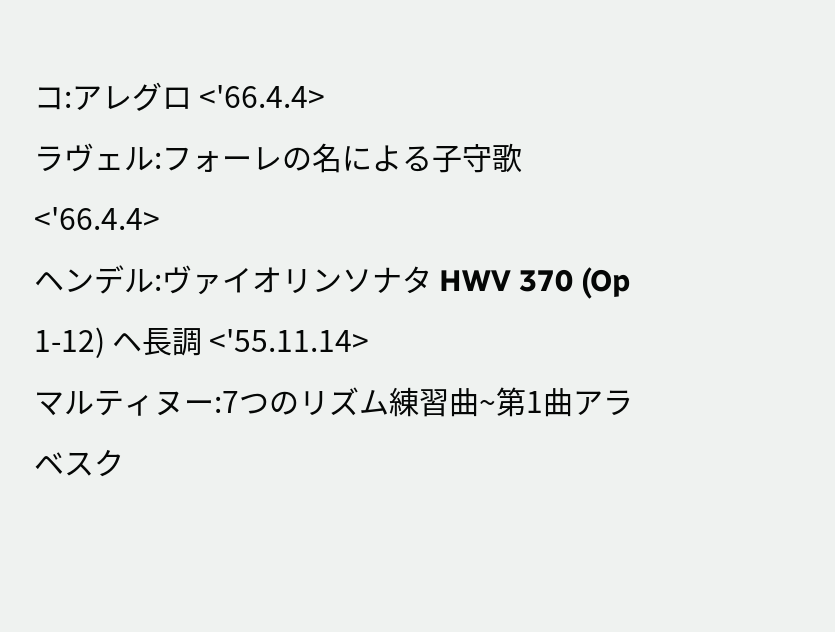コ:アレグロ <'66.4.4>
ラヴェル:フォーレの名による子守歌 <'66.4.4>
ヘンデル:ヴァイオリンソナタ HWV 370 (Op 1-12) ヘ長調 <'55.11.14>
マルティヌー:7つのリズム練習曲~第1曲アラベスク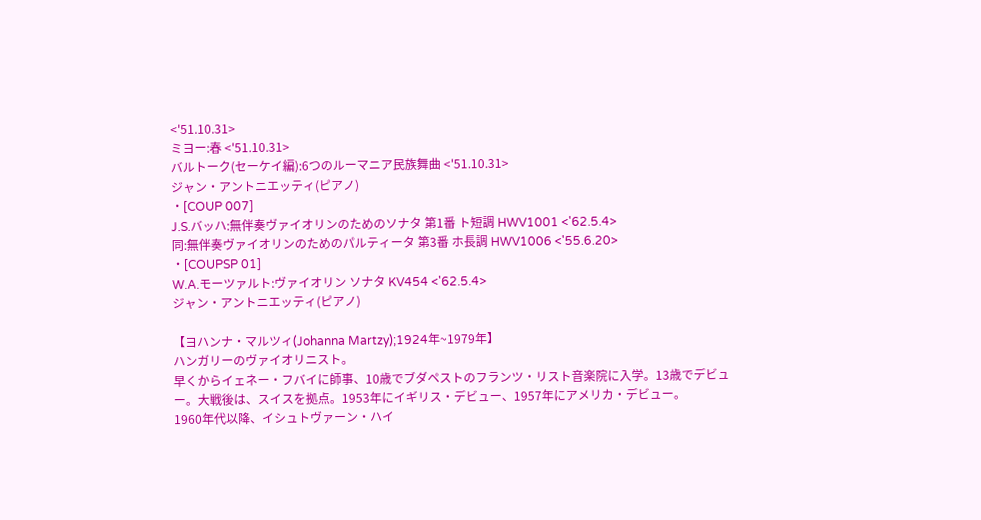<'51.10.31>
ミヨー:春 <'51.10.31>
バルトーク(セーケイ編):6つのルーマニア民族舞曲 <'51.10.31>
ジャン・アントニエッティ(ピアノ)
・[COUP 007]
J.S.バッハ:無伴奏ヴァイオリンのためのソナタ 第1番 ト短調 HWV1001 <'62.5.4>
同:無伴奏ヴァイオリンのためのパルティータ 第3番 ホ長調 HWV1006 <'55.6.20>
・[COUPSP 01]
W.A.モーツァルト:ヴァイオリン ソナタ KV454 <'62.5.4>
ジャン・アントニエッティ(ピアノ)

【ヨハンナ・マルツィ(Johanna Martzy);1924年~1979年】
ハンガリーのヴァイオリニスト。
早くからイェネー・フバイに師事、10歳でブダペストのフランツ・リスト音楽院に入学。13歳でデビュー。大戦後は、スイスを拠点。1953年にイギリス・デビュー、1957年にアメリカ・デビュー。
1960年代以降、イシュトヴァーン・ハイ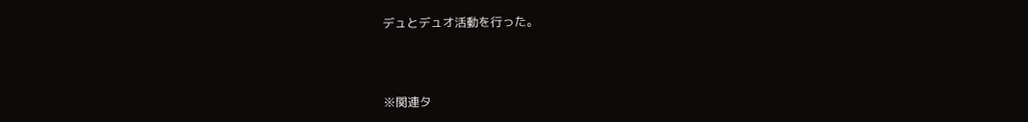デュとデュオ活動を行った。



※関連タ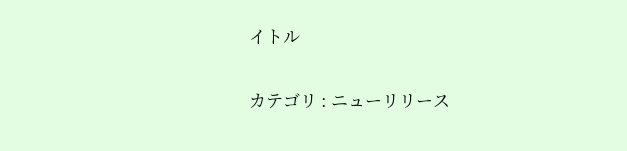イトル

カテゴリ : ニューリリース